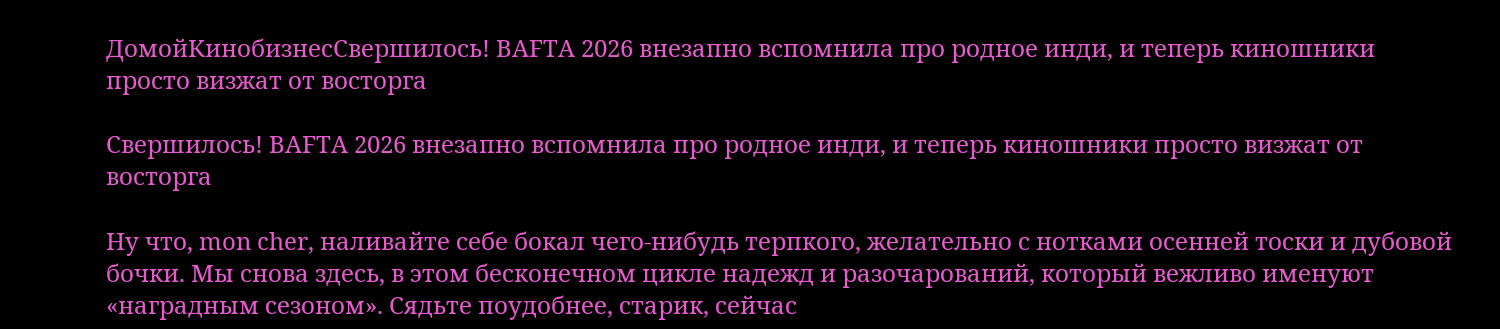ДомойКинобизнесСвершилось! BAFTA 2026 внезапно вспомнила про родное инди, и теперь киношники просто визжат от восторга

Свершилось! BAFTA 2026 внезапно вспомнила про родное инди, и теперь киношники просто визжат от восторга

Ну что, mon cher, наливайте себе бокал чего-нибудь терпкого, желательно с нотками осенней тоски и дубовой бочки. Мы снова здесь, в этом бесконечном цикле надежд и разочарований, который вежливо именуют «наградным сезоном». Сядьте поудобнее, старик, сейчас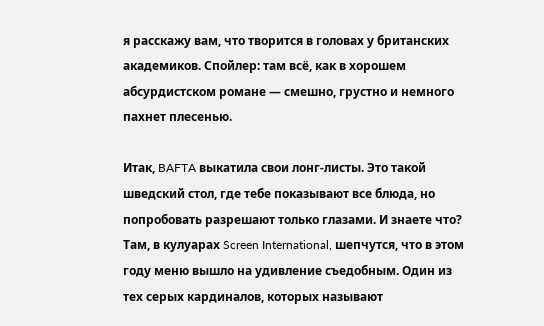я расскажу вам, что творится в головах у британских академиков. Спойлер: там всё, как в хорошем абсурдистском романе — смешно, грустно и немного пахнет плесенью.

Итак, BAFTA выкатила свои лонг-листы. Это такой шведский стол, где тебе показывают все блюда, но попробовать разрешают только глазами. И знаете что? Там, в кулуарах Screen International, шепчутся, что в этом году меню вышло на удивление съедобным. Один из тех серых кардиналов, которых называют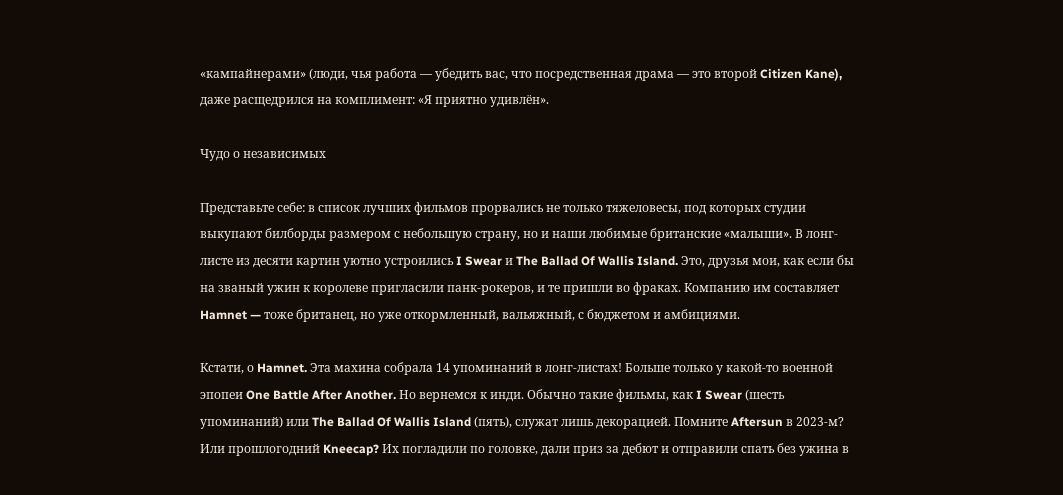«кампайнерами» (люди, чья работа — убедить вас, что посредственная драма — это второй Citizen Kane), даже расщедрился на комплимент: «Я приятно удивлён».

Чудо о независимых

Представьте себе: в список лучших фильмов прорвались не только тяжеловесы, под которых студии выкупают билборды размером с небольшую страну, но и наши любимые британские «малыши». В лонг-листе из десяти картин уютно устроились I Swear и The Ballad Of Wallis Island. Это, друзья мои, как если бы на званый ужин к королеве пригласили панк-рокеров, и те пришли во фраках. Компанию им составляет Hamnet — тоже британец, но уже откормленный, вальяжный, с бюджетом и амбициями.

Кстати, о Hamnet. Эта махина собрала 14 упоминаний в лонг-листах! Больше только у какой-то военной эпопеи One Battle After Another. Но вернемся к инди. Обычно такие фильмы, как I Swear (шесть упоминаний) или The Ballad Of Wallis Island (пять), служат лишь декорацией. Помните Aftersun в 2023-м? Или прошлогодний Kneecap? Их погладили по головке, дали приз за дебют и отправили спать без ужина в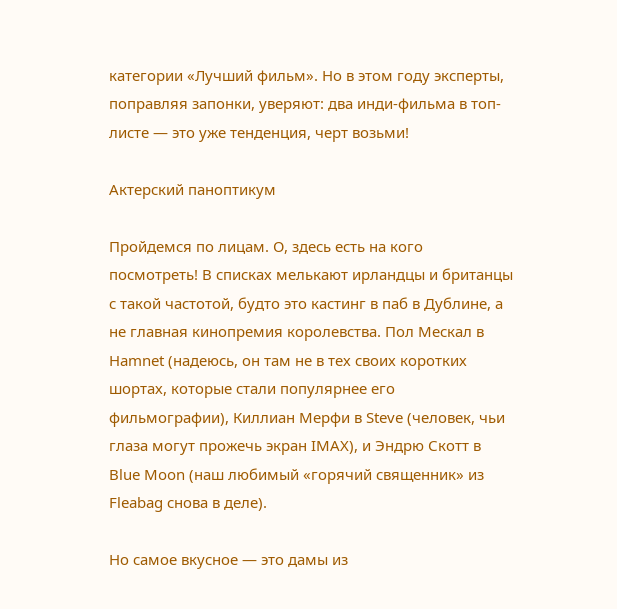категории «Лучший фильм». Но в этом году эксперты, поправляя запонки, уверяют: два инди-фильма в топ-листе — это уже тенденция, черт возьми!

Актерский паноптикум

Пройдемся по лицам. О, здесь есть на кого посмотреть! В списках мелькают ирландцы и британцы с такой частотой, будто это кастинг в паб в Дублине, а не главная кинопремия королевства. Пол Мескал в Hamnet (надеюсь, он там не в тех своих коротких шортах, которые стали популярнее его фильмографии), Киллиан Мерфи в Steve (человек, чьи глаза могут прожечь экран IMAX), и Эндрю Скотт в Blue Moon (наш любимый «горячий священник» из Fleabag снова в деле).

Но самое вкусное — это дамы из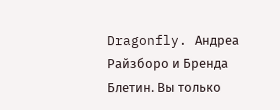Dragonfly. Андреа Райзборо и Бренда Блетин. Вы только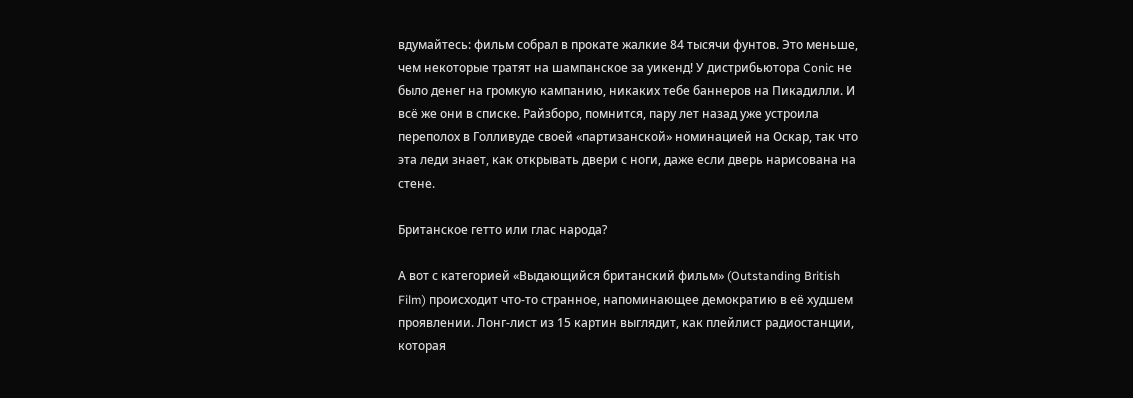вдумайтесь: фильм собрал в прокате жалкие 84 тысячи фунтов. Это меньше, чем некоторые тратят на шампанское за уикенд! У дистрибьютора Conic не было денег на громкую кампанию, никаких тебе баннеров на Пикадилли. И всё же они в списке. Райзборо, помнится, пару лет назад уже устроила переполох в Голливуде своей «партизанской» номинацией на Оскар, так что эта леди знает, как открывать двери с ноги, даже если дверь нарисована на стене.

Британское гетто или глас народа?

А вот с категорией «Выдающийся британский фильм» (Outstanding British Film) происходит что-то странное, напоминающее демократию в её худшем проявлении. Лонг-лист из 15 картин выглядит, как плейлист радиостанции, которая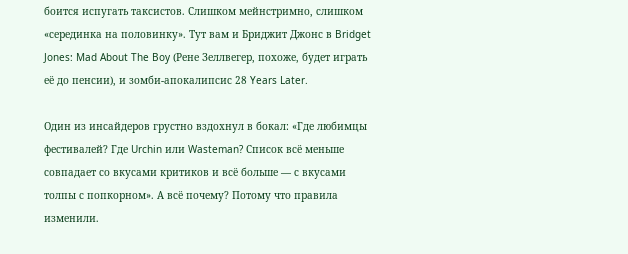боится испугать таксистов. Слишком мейнстримно, слишком «серединка на половинку». Тут вам и Бриджит Джонс в Bridget Jones: Mad About The Boy (Рене Зеллвегер, похоже, будет играть её до пенсии), и зомби-апокалипсис 28 Years Later.

Один из инсайдеров грустно вздохнул в бокал: «Где любимцы фестивалей? Где Urchin или Wasteman? Список всё меньше совпадает со вкусами критиков и всё больше — с вкусами толпы с попкорном». А всё почему? Потому что правила изменили.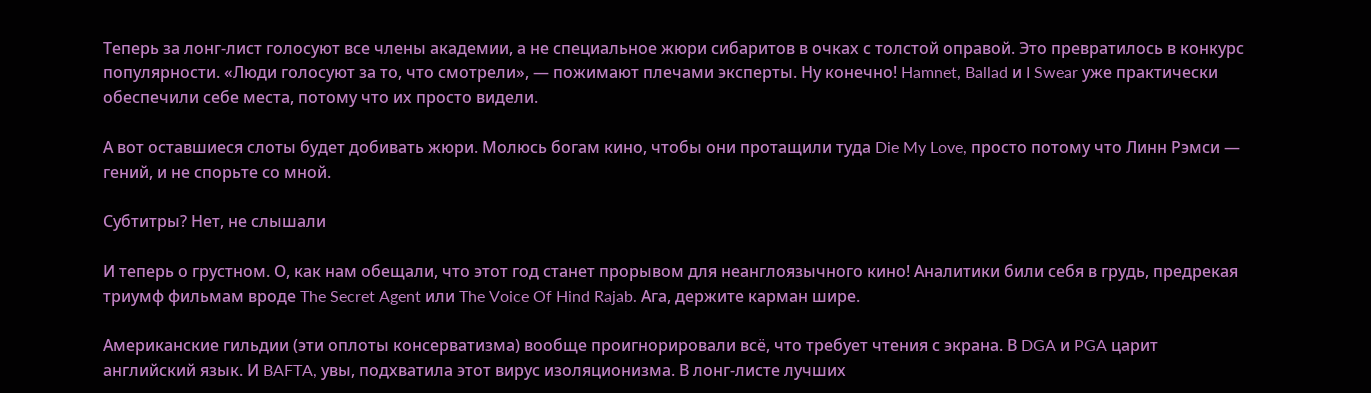Теперь за лонг-лист голосуют все члены академии, а не специальное жюри сибаритов в очках с толстой оправой. Это превратилось в конкурс популярности. «Люди голосуют за то, что смотрели», — пожимают плечами эксперты. Ну конечно! Hamnet, Ballad и I Swear уже практически обеспечили себе места, потому что их просто видели.

А вот оставшиеся слоты будет добивать жюри. Молюсь богам кино, чтобы они протащили туда Die My Love, просто потому что Линн Рэмси — гений, и не спорьте со мной.

Субтитры? Нет, не слышали

И теперь о грустном. О, как нам обещали, что этот год станет прорывом для неанглоязычного кино! Аналитики били себя в грудь, предрекая триумф фильмам вроде The Secret Agent или The Voice Of Hind Rajab. Ага, держите карман шире.

Американские гильдии (эти оплоты консерватизма) вообще проигнорировали всё, что требует чтения с экрана. В DGA и PGA царит английский язык. И BAFTA, увы, подхватила этот вирус изоляционизма. В лонг-листе лучших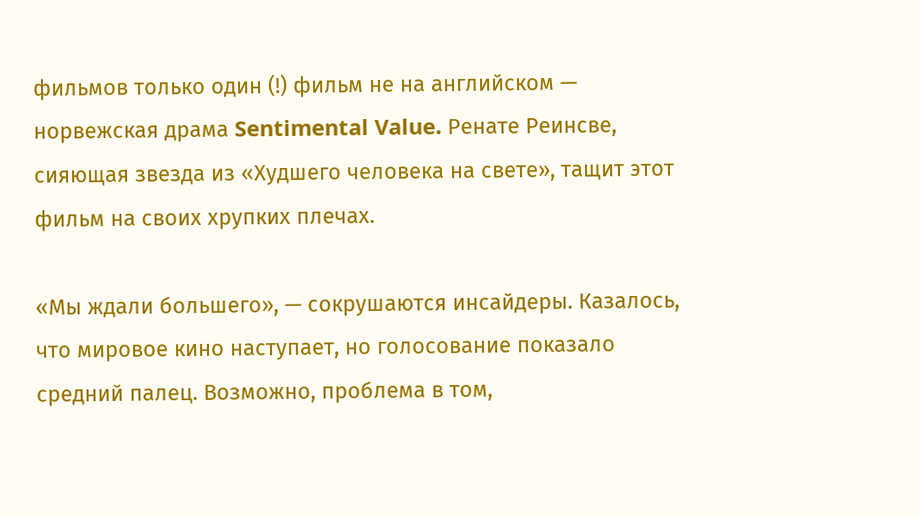фильмов только один (!) фильм не на английском — норвежская драма Sentimental Value. Ренате Реинсве, сияющая звезда из «Худшего человека на свете», тащит этот фильм на своих хрупких плечах.

«Мы ждали большего», — сокрушаются инсайдеры. Казалось, что мировое кино наступает, но голосование показало средний палец. Возможно, проблема в том,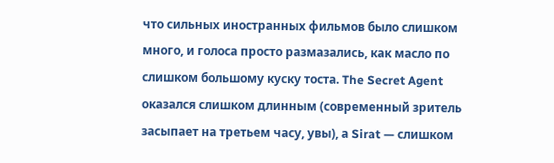что сильных иностранных фильмов было слишком много, и голоса просто размазались, как масло по слишком большому куску тоста. The Secret Agent оказался слишком длинным (современный зритель засыпает на третьем часу, увы), а Sirat — слишком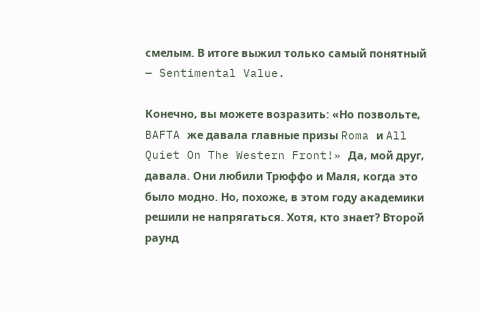смелым. В итоге выжил только самый понятный — Sentimental Value.

Конечно, вы можете возразить: «Но позвольте, BAFTA же давала главные призы Roma и All Quiet On The Western Front!» Да, мой друг, давала. Они любили Трюффо и Маля, когда это было модно. Но, похоже, в этом году академики решили не напрягаться. Хотя, кто знает? Второй раунд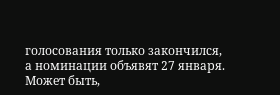голосования только закончился, а номинации объявят 27 января. Может быть,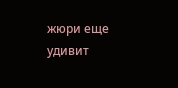жюри еще удивит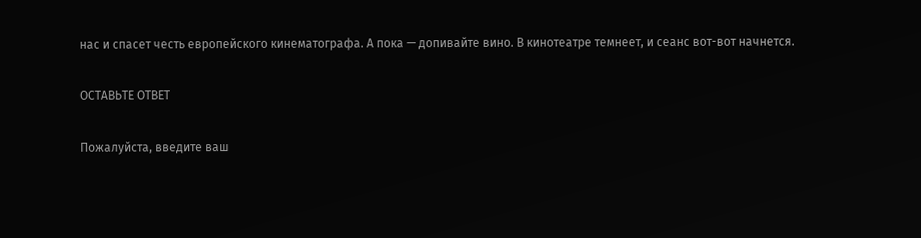нас и спасет честь европейского кинематографа. А пока — допивайте вино. В кинотеатре темнеет, и сеанс вот-вот начнется.

ОСТАВЬТЕ ОТВЕТ

Пожалуйста, введите ваш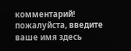комментарий!
пожалуйста, введите ваше имя здесь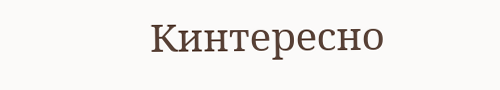Кинтересно